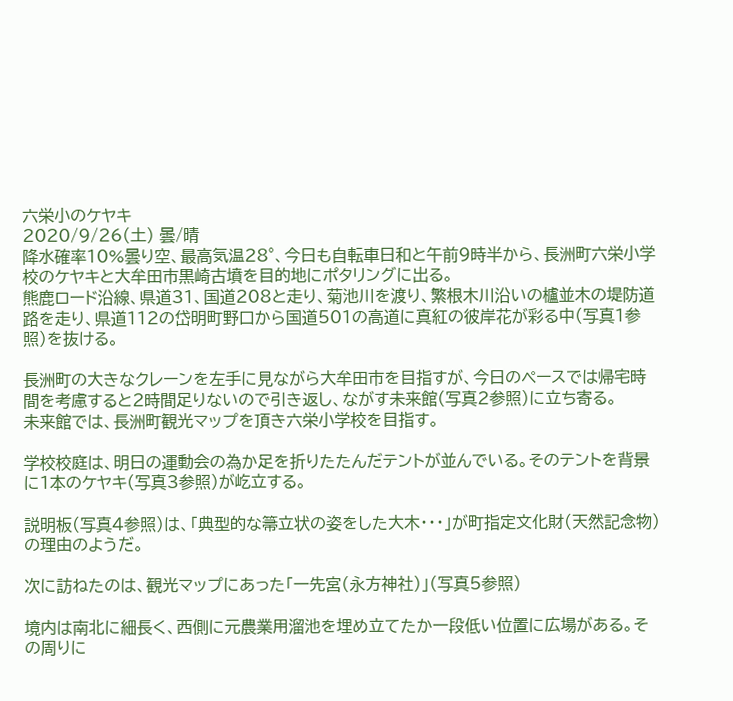六栄小のケヤキ
2020/9/26(土) 曇/晴
降水確率10%曇り空、最高気温28°、今日も自転車日和と午前9時半から、長洲町六栄小学校のケヤキと大牟田市黒崎古墳を目的地にポタリングに出る。
熊鹿ロード沿線、県道31、国道208と走り、菊池川を渡り、繁根木川沿いの櫨並木の堤防道路を走り、県道112の岱明町野口から国道501の高道に真紅の彼岸花が彩る中(写真1参照)を抜ける。

長洲町の大きなクレーンを左手に見ながら大牟田市を目指すが、今日のペースでは帰宅時間を考慮すると2時間足りないので引き返し、ながす未来館(写真2参照)に立ち寄る。
未来館では、長洲町観光マップを頂き六栄小学校を目指す。

学校校庭は、明日の運動会の為か足を折りたたんだテントが並んでいる。そのテントを背景に1本のケヤキ(写真3参照)が屹立する。

説明板(写真4参照)は、「典型的な箒立状の姿をした大木・・・」が町指定文化財(天然記念物)の理由のようだ。

次に訪ねたのは、観光マップにあった「一先宮(永方神社)」(写真5参照)

境内は南北に細長く、西側に元農業用溜池を埋め立てたか一段低い位置に広場がある。その周りに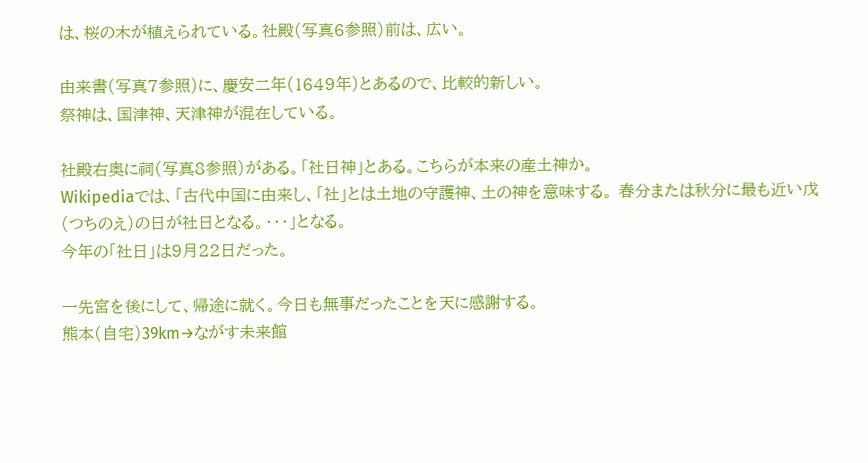は、桜の木が植えられている。社殿(写真6参照)前は、広い。

由来書(写真7参照)に、慶安二年(1649年)とあるので、比較的新しい。
祭神は、国津神、天津神が混在している。

社殿右奥に祠(写真8参照)がある。「社日神」とある。こちらが本来の産土神か。
Wikipediaでは、「古代中国に由来し、「社」とは土地の守護神、土の神を意味する。 春分または秋分に最も近い戊(つちのえ)の日が社日となる。・・・」となる。
今年の「社日」は9月22日だった。

一先宮を後にして、帰途に就く。今日も無事だったことを天に感謝する。
熊本(自宅)39km→ながす未来館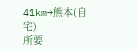41km→熊本(自宅)
所要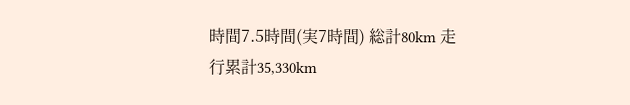時間7.5時間(実7時間) 総計80km 走行累計35,330km